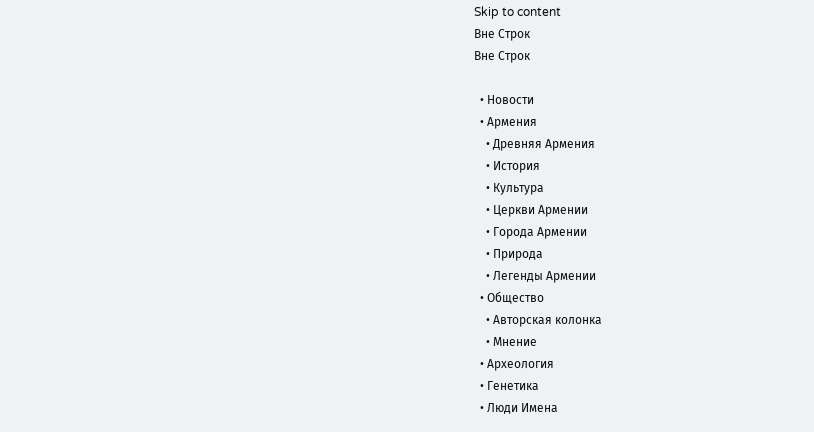Skip to content
Вне Строк
Вне Строк

  • Новости
  • Армения
    • Древняя Армения
    • История
    • Культура
    • Церкви Армении
    • Города Армении
    • Природа
    • Легенды Армении
  • Общество
    • Авторская колонка
    • Мнение
  • Археология
  • Генетика
  • Люди Имена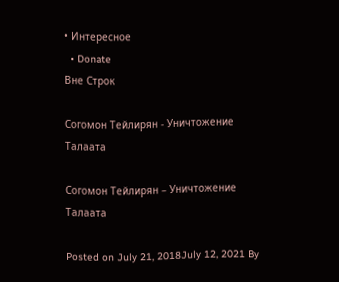• Интересное
  • Donate
Вне Строк

Согомон Тейлирян - Уничтожение Талаата

Согомон Тейлирян – Уничтожение Талаата

Posted on July 21, 2018July 12, 2021 By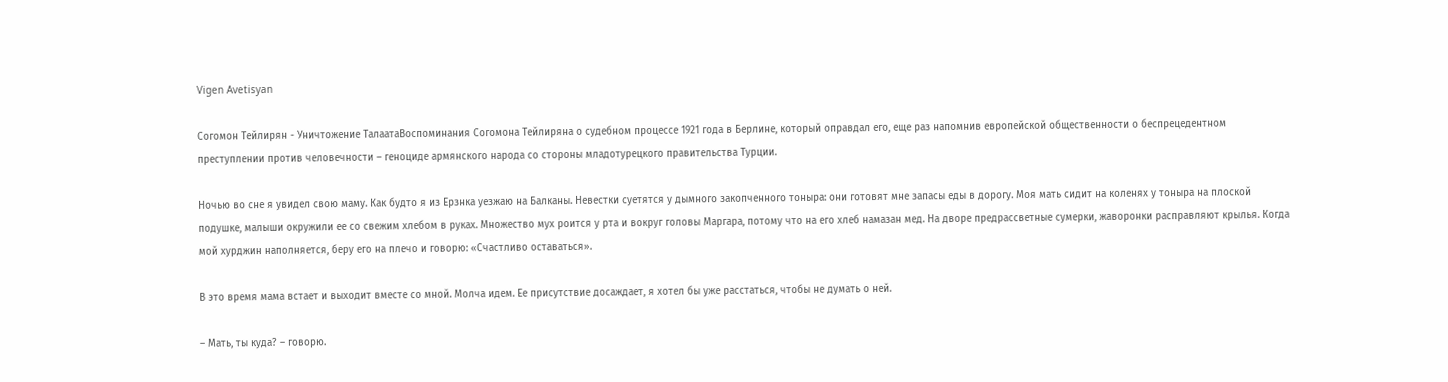Vigen Avetisyan

Согомон Тейлирян - Уничтожение ТалаатаВоспоминания Согомона Тейлиряна о судебном процессе 1921 года в Берлине, который оправдал его, еще раз напомнив европейской общественности о беспрецедентном преступлении против человечности – геноциде армянского народа со стороны младотурецкого правительства Турции.

Ночью во сне я увидел свою маму. Как будто я из Ерзнка уезжаю на Балканы. Невестки суетятся у дымного закопченного тоныра: они готовят мне запасы еды в дорогу. Моя мать сидит на коленях у тоныра на плоской подушке, малыши окружили ее со свежим хлебом в руках. Множество мух роится у рта и вокруг головы Маргара, потому что на его хлеб намазан мед. На дворе предрассветные сумерки, жаворонки расправляют крылья. Когда мой хурджин наполняется, беру его на плечо и говорю: «Счастливо оставаться».

В это время мама встает и выходит вместе со мной. Молча идем. Ее присутствие досаждает, я хотел бы уже расстаться, чтобы не думать о ней.

– Мать, ты куда? – говорю.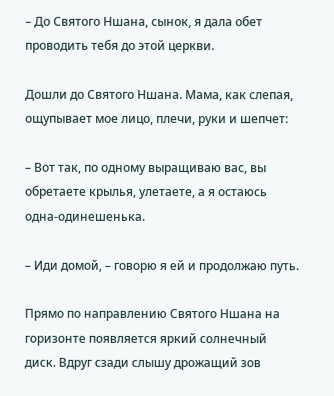– До Святого Ншана, сынок, я дала обет проводить тебя до этой церкви.

Дошли до Святого Ншана. Мама, как слепая, ощупывает мое лицо, плечи, руки и шепчет:

– Вот так, по одному выращиваю вас, вы обретаете крылья, улетаете, а я остаюсь одна-одинешенька.

– Иди домой, – говорю я ей и продолжаю путь.

Прямо по направлению Святого Ншана на горизонте появляется яркий солнечный диск. Вдруг сзади слышу дрожащий зов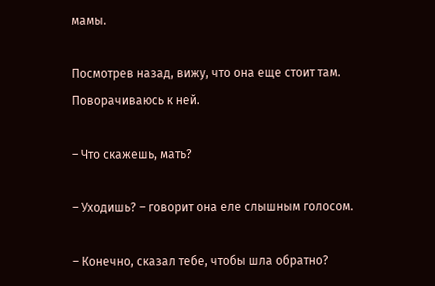мамы.

Посмотрев назад, вижу, что она еще стоит там. Поворачиваюсь к ней.

– Что скажешь, мать?

– Уходишь? – говорит она еле слышным голосом.

– Конечно, сказал тебе, чтобы шла обратно?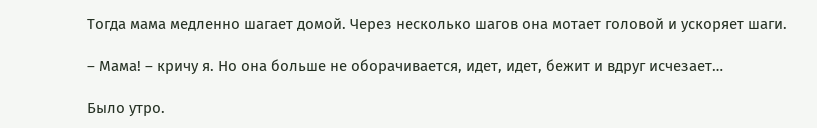Тогда мама медленно шагает домой. Через несколько шагов она мотает головой и ускоряет шаги.

– Мама! – кричу я. Но она больше не оборачивается, идет, идет, бежит и вдруг исчезает…

Было утро.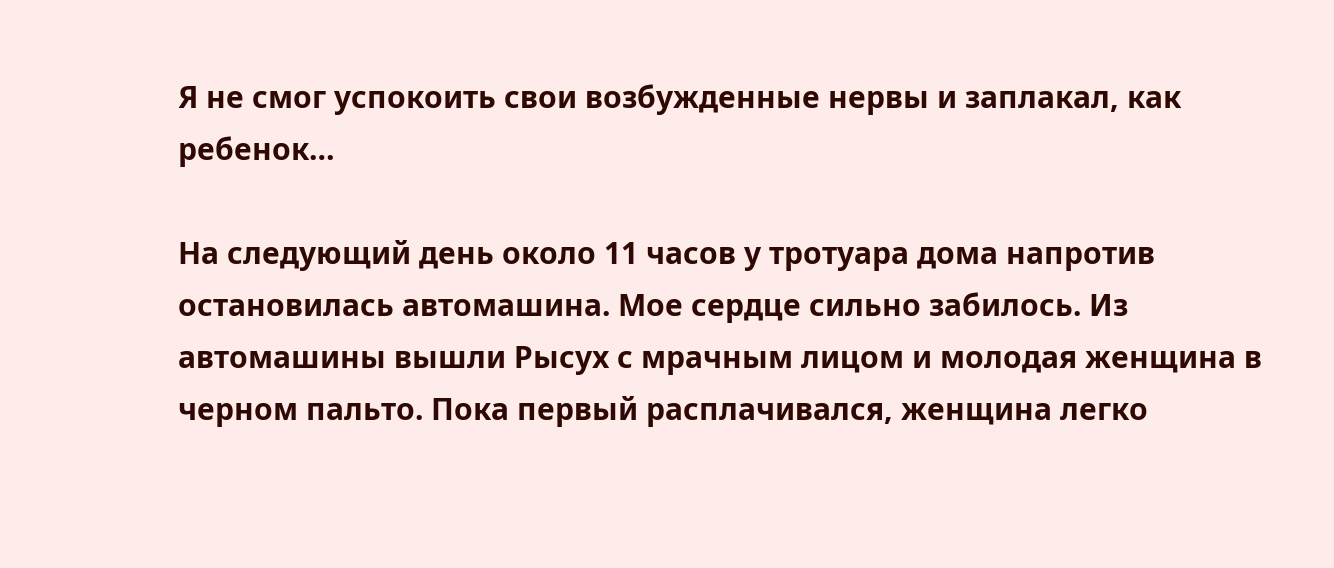Я не смог успокоить свои возбужденные нервы и заплакал, как ребенок…

На следующий день около 11 часов у тротуара дома напротив остановилась автомашина. Мое сердце сильно забилось. Из автомашины вышли Рысух с мрачным лицом и молодая женщина в черном пальто. Пока первый расплачивался, женщина легко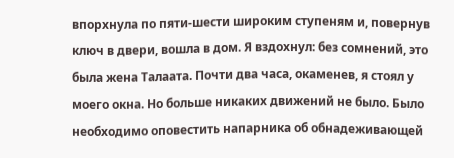впорхнула по пяти-шести широким ступеням и, повернув ключ в двери, вошла в дом. Я вздохнул: без сомнений, это была жена Талаата. Почти два часа, окаменев, я стоял у моего окна. Но больше никаких движений не было. Было необходимо оповестить напарника об обнадеживающей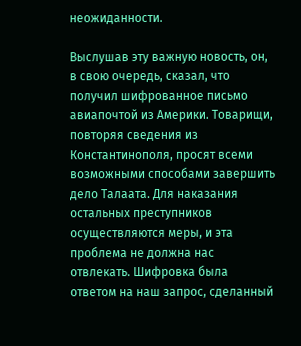неожиданности.

Выслушав эту важную новость, он, в свою очередь, сказал, что получил шифрованное письмо авиапочтой из Америки. Товарищи, повторяя сведения из Константинополя, просят всеми возможными способами завершить дело Талаата. Для наказания остальных преступников осуществляются меры, и эта проблема не должна нас отвлекать. Шифровка была ответом на наш запрос, сделанный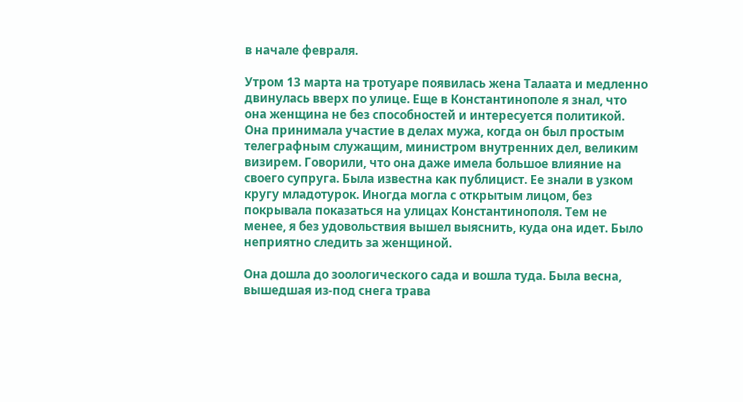в начале февраля.

Утром 13 марта на тротуаре появилась жена Талаата и медленно двинулась вверх по улице. Еще в Константинополе я знал, что она женщина не без способностей и интересуется политикой. Она принимала участие в делах мужа, когда он был простым телеграфным служащим, министром внутренних дел, великим визирем. Говорили, что она даже имела большое влияние на своего супруга. Была известна как публицист. Ее знали в узком кругу младотурок. Иногда могла с открытым лицом, без покрывала показаться на улицах Константинополя. Тем не менее, я без удовольствия вышел выяснить, куда она идет. Было неприятно следить за женщиной.

Она дошла до зоологического сада и вошла туда. Была весна, вышедшая из-под снега трава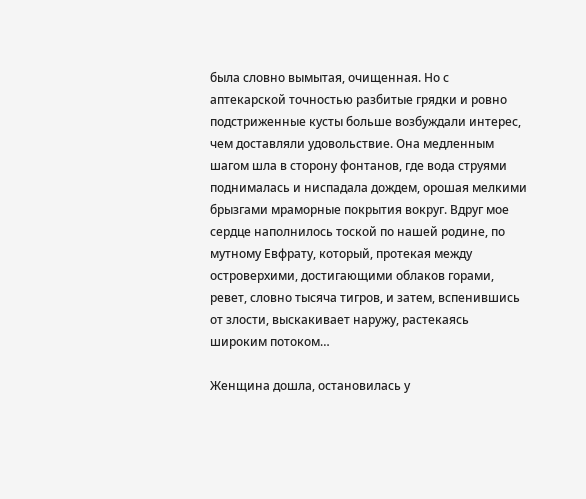была словно вымытая, очищенная. Но с аптекарской точностью разбитые грядки и ровно подстриженные кусты больше возбуждали интерес, чем доставляли удовольствие. Она медленным шагом шла в сторону фонтанов, где вода струями поднималась и ниспадала дождем, орошая мелкими брызгами мраморные покрытия вокруг. Вдруг мое сердце наполнилось тоской по нашей родине, по мутному Евфрату, который, протекая между островерхими, достигающими облаков горами, ревет, словно тысяча тигров, и затем, вспенившись от злости, выскакивает наружу, растекаясь широким потоком…

Женщина дошла, остановилась у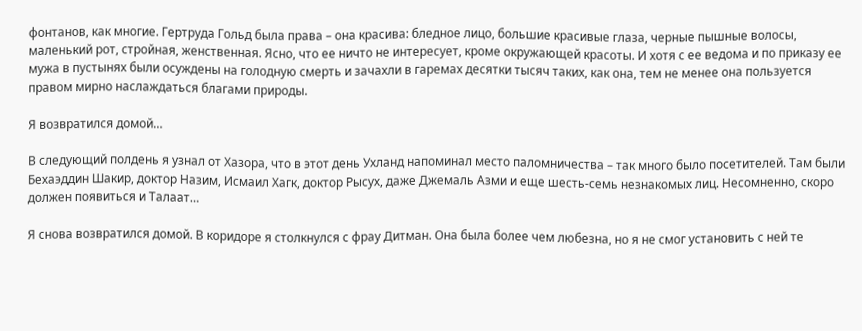фонтанов, как многие. Гертруда Гольд была права – она красива: бледное лицо, большие красивые глаза, черные пышные волосы, маленький рот, стройная, женственная. Ясно, что ее ничто не интересует, кроме окружающей красоты. И хотя с ее ведома и по приказу ее мужа в пустынях были осуждены на голодную смерть и зачахли в гаремах десятки тысяч таких, как она, тем не менее она пользуется правом мирно наслаждаться благами природы.

Я возвратился домой…

В следующий полдень я узнал от Хазора, что в этот день Ухланд напоминал место паломничества – так много было посетителей. Там были Бехаэддин Шакир, доктор Назим, Исмаил Хагк, доктор Рысух, даже Джемаль Азми и еще шесть-семь незнакомых лиц. Несомненно, скоро должен появиться и Талаат…

Я снова возвратился домой. В коридоре я столкнулся с фрау Дитман. Она была более чем любезна, но я не смог установить с ней те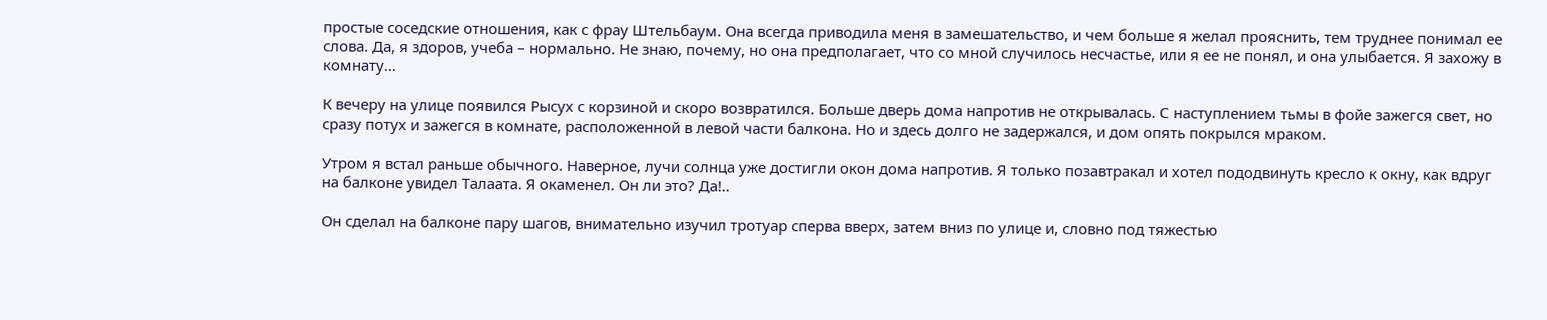простые соседские отношения, как с фрау Штельбаум. Она всегда приводила меня в замешательство, и чем больше я желал прояснить, тем труднее понимал ее слова. Да, я здоров, учеба – нормально. Не знаю, почему, но она предполагает, что со мной случилось несчастье, или я ее не понял, и она улыбается. Я захожу в комнату…

К вечеру на улице появился Рысух с корзиной и скоро возвратился. Больше дверь дома напротив не открывалась. С наступлением тьмы в фойе зажегся свет, но сразу потух и зажегся в комнате, расположенной в левой части балкона. Но и здесь долго не задержался, и дом опять покрылся мраком.

Утром я встал раньше обычного. Наверное, лучи солнца уже достигли окон дома напротив. Я только позавтракал и хотел пододвинуть кресло к окну, как вдруг на балконе увидел Талаата. Я окаменел. Он ли это? Да!..

Он сделал на балконе пару шагов, внимательно изучил тротуар сперва вверх, затем вниз по улице и, словно под тяжестью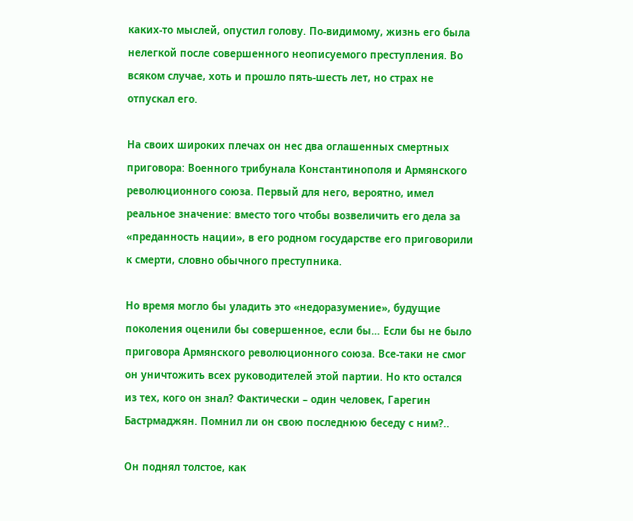каких-то мыслей, опустил голову. По-видимому, жизнь его была нелегкой после совершенного неописуемого преступления. Во всяком случае, хоть и прошло пять-шесть лет, но страх не отпускал его.

На своих широких плечах он нес два оглашенных смертных приговора: Военного трибунала Константинополя и Армянского революционного союза. Первый для него, вероятно, имел реальное значение: вместо того чтобы возвеличить его дела за «преданность нации», в его родном государстве его приговорили к смерти, словно обычного преступника.

Но время могло бы уладить это «недоразумение», будущие поколения оценили бы совершенное, если бы… Если бы не было приговора Армянского революционного союза. Все-таки не смог он уничтожить всех руководителей этой партии. Но кто остался из тех, кого он знал? Фактически – один человек, Гарегин Бастрмаджян. Помнил ли он свою последнюю беседу с ним?..

Он поднял толстое, как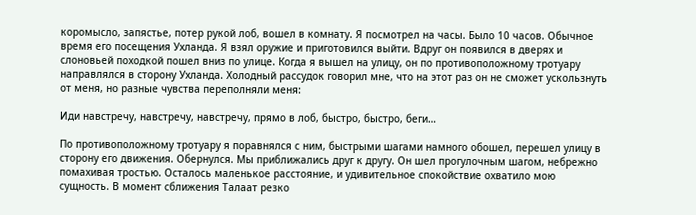коромысло, запястье, потер рукой лоб, вошел в комнату. Я посмотрел на часы. Было 10 часов. Обычное время его посещения Ухланда. Я взял оружие и приготовился выйти. Вдруг он появился в дверях и слоновьей походкой пошел вниз по улице. Когда я вышел на улицу, он по противоположному тротуару направлялся в сторону Ухланда. Холодный рассудок говорил мне, что на этот раз он не сможет ускользнуть от меня, но разные чувства переполняли меня:

Иди навстречу, навстречу, навстречу, прямо в лоб, быстро, быстро, беги…

По противоположному тротуару я поравнялся с ним, быстрыми шагами намного обошел, перешел улицу в сторону его движения. Обернулся. Мы приближались друг к другу. Он шел прогулочным шагом, небрежно помахивая тростью. Осталось маленькое расстояние, и удивительное спокойствие охватило мою сущность. В момент сближения Талаат резко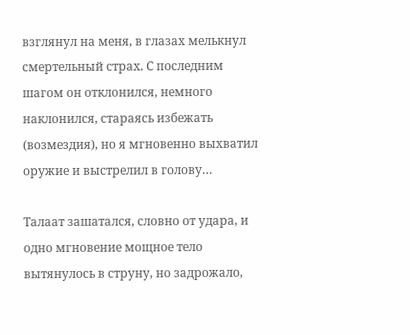взглянул на меня, в глазах мелькнул смертельный страх. С последним шагом он отклонился, немного наклонился, стараясь избежать (возмездия), но я мгновенно выхватил оружие и выстрелил в голову…

Талаат зашатался, словно от удара, и одно мгновение мощное тело вытянулось в струну, но задрожало,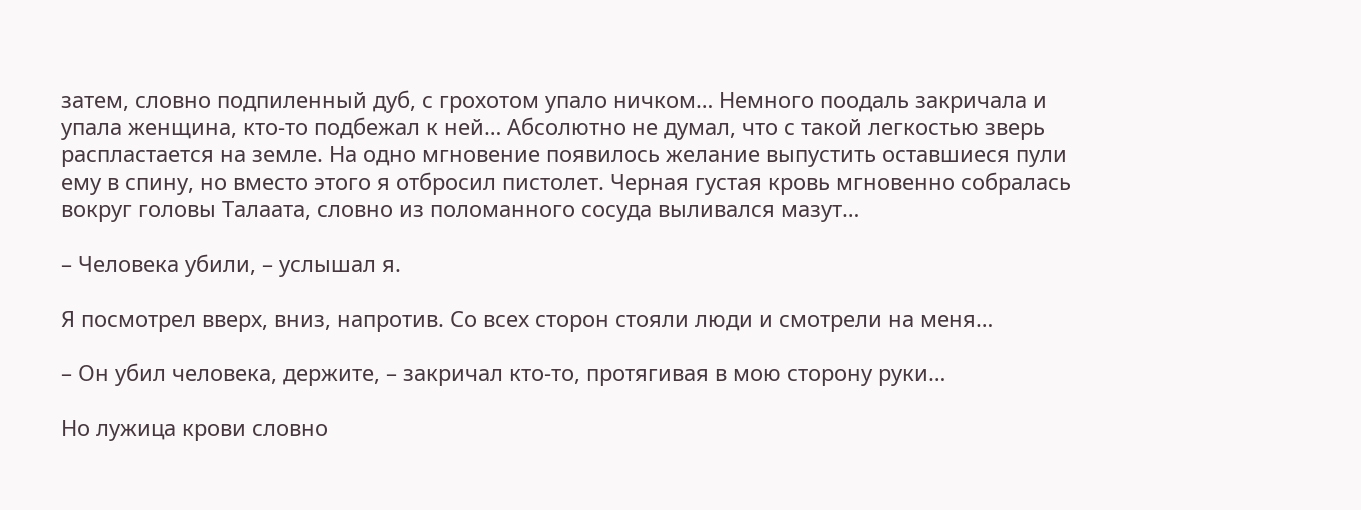затем, словно подпиленный дуб, с грохотом упало ничком… Немного поодаль закричала и упала женщина, кто-то подбежал к ней… Абсолютно не думал, что с такой легкостью зверь распластается на земле. На одно мгновение появилось желание выпустить оставшиеся пули ему в спину, но вместо этого я отбросил пистолет. Черная густая кровь мгновенно собралась вокруг головы Талаата, словно из поломанного сосуда выливался мазут…

– Человека убили, – услышал я.

Я посмотрел вверх, вниз, напротив. Со всех сторон стояли люди и смотрели на меня…

– Он убил человека, держите, – закричал кто-то, протягивая в мою сторону руки…

Но лужица крови словно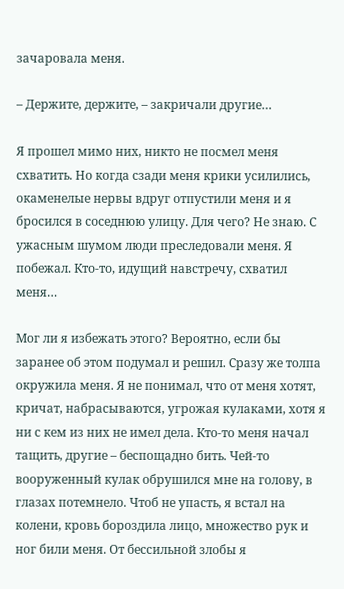зачаровала меня.

– Держите, держите, – закричали другие…

Я прошел мимо них, никто не посмел меня схватить. Но когда сзади меня крики усилились, окаменелые нервы вдруг отпустили меня и я бросился в соседнюю улицу. Для чего? Не знаю. С ужасным шумом люди преследовали меня. Я побежал. Кто-то, идущий навстречу, схватил меня…

Мог ли я избежать этого? Вероятно, если бы заранее об этом подумал и решил. Сразу же толпа окружила меня. Я не понимал, что от меня хотят, кричат, набрасываются, угрожая кулаками, хотя я ни с кем из них не имел дела. Кто-то меня начал тащить, другие – беспощадно бить. Чей-то вооруженный кулак обрушился мне на голову, в глазах потемнело. Чтоб не упасть, я встал на колени, кровь бороздила лицо, множество рук и ног били меня. От бессильной злобы я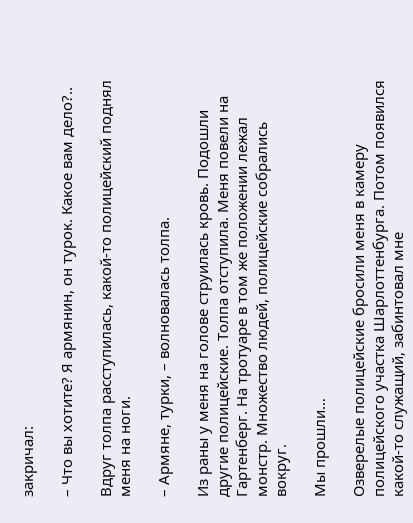закричал:

– Что вы хотите? Я армянин, он турок. Какое вам дело?..

Вдруг толпа расступилась, какой-то полицейский поднял меня на ноги.

– Армяне, турки, – волновалась толпа.

Из раны у меня на голове струилась кровь. Подошли другие полицейские. Толпа отступила. Меня повели на Гартенберг. На тротуаре в том же положении лежал монстр. Множество людей, полицейские собрались вокруг.

Мы прошли…

Озверелые полицейские бросили меня в камеру полицейского участка Шарлоттенбурга. Потом появился какой-то служащий, забинтовал мне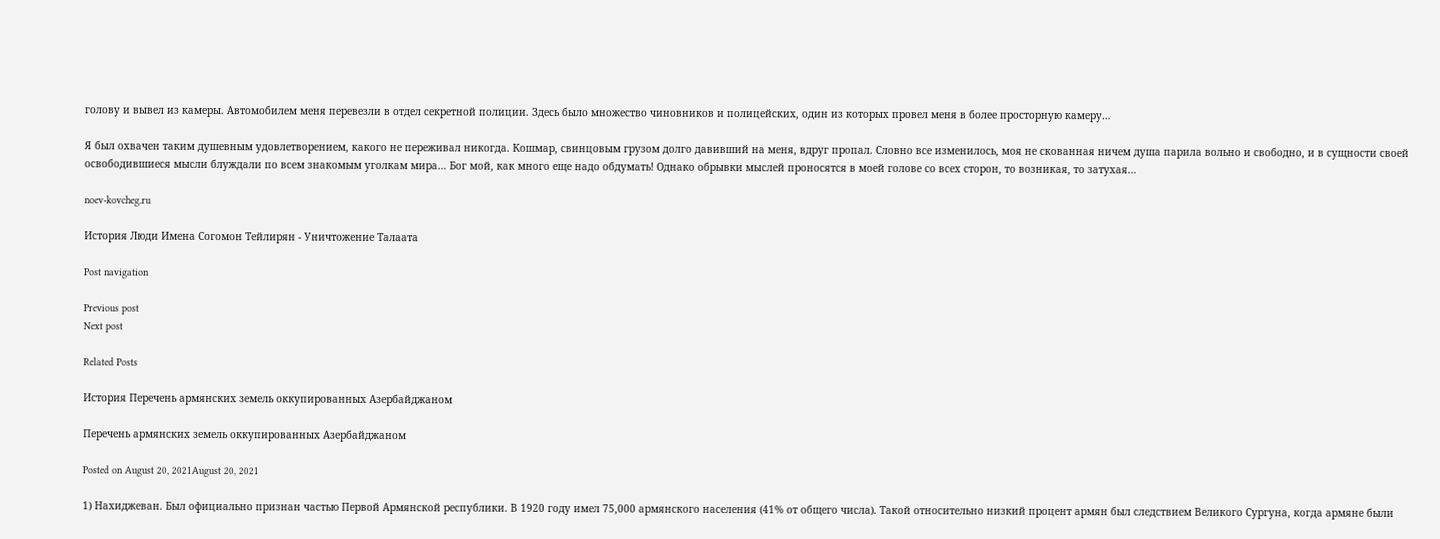голову и вывел из камеры. Автомобилем меня перевезли в отдел секретной полиции. Здесь было множество чиновников и полицейских, один из которых провел меня в более просторную камеру…

Я был охвачен таким душевным удовлетворением, какого не переживал никогда. Кошмар, свинцовым грузом долго давивший на меня, вдруг пропал. Словно все изменилось, моя не скованная ничем душа парила вольно и свободно, и в сущности своей освободившиеся мысли блуждали по всем знакомым уголкам мира… Бог мой, как много еще надо обдумать! Однако обрывки мыслей проносятся в моей голове со всех сторон, то возникая, то затухая…

noev-kovcheg.ru

История Люди Имена Согомон Тейлирян - Уничтожение Талаата

Post navigation

Previous post
Next post

Related Posts

История Перечень армянских земель оккупированных Азербайджаном

Перечень армянских земель оккупированных Азербайджаном

Posted on August 20, 2021August 20, 2021

1) Нахиджеван. Был официально признан частью Первой Армянской республики. В 1920 году имел 75,000 армянского населения (41% от общего числа). Такой относительно низкий процент армян был следствием Великого Сургуна, когда армяне были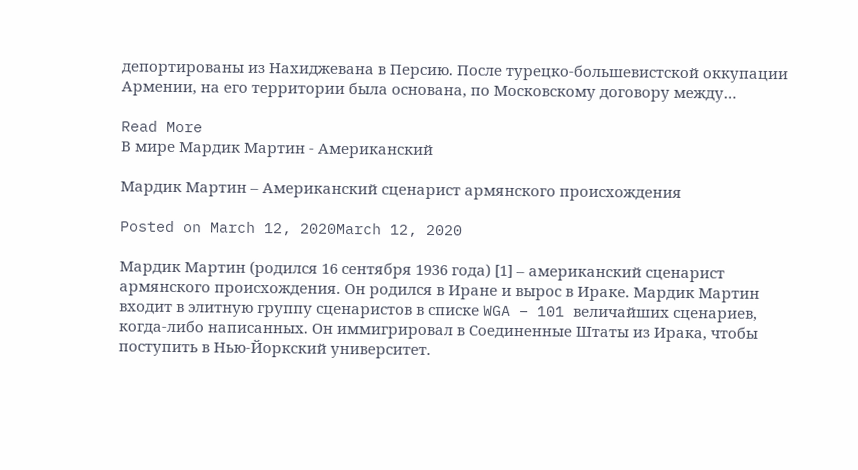депортированы из Нахиджевана в Персию. После турецко-большевистской оккупации Армении, на его территории была основана, по Московскому договору между…

Read More
В мире Мардик Мартин - Американский

Мардик Мартин – Американский сценарист армянского происхождения

Posted on March 12, 2020March 12, 2020

Мардик Мартин (родился 16 сентября 1936 года) [1] – американский сценарист армянского происхождения. Он родился в Иране и вырос в Ираке. Мардик Мартин входит в элитную группу сценаристов в списке WGA – 101 величайших сценариев, когда-либо написанных. Он иммигрировал в Соединенные Штаты из Ирака, чтобы поступить в Нью-Йоркский университет.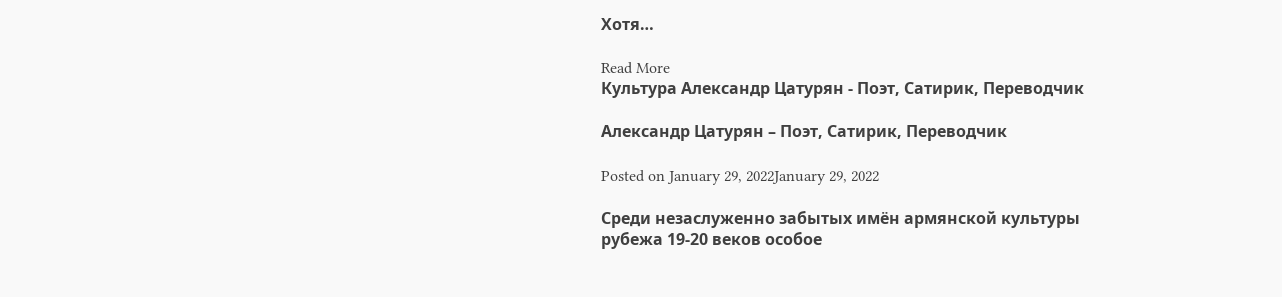Хотя…

Read More
Культура Александр Цатурян - Поэт, Сатирик, Переводчик

Александр Цатурян – Поэт, Сатирик, Переводчик

Posted on January 29, 2022January 29, 2022

Среди незаслуженно забытых имён армянской культуры рубежа 19-20 веков особое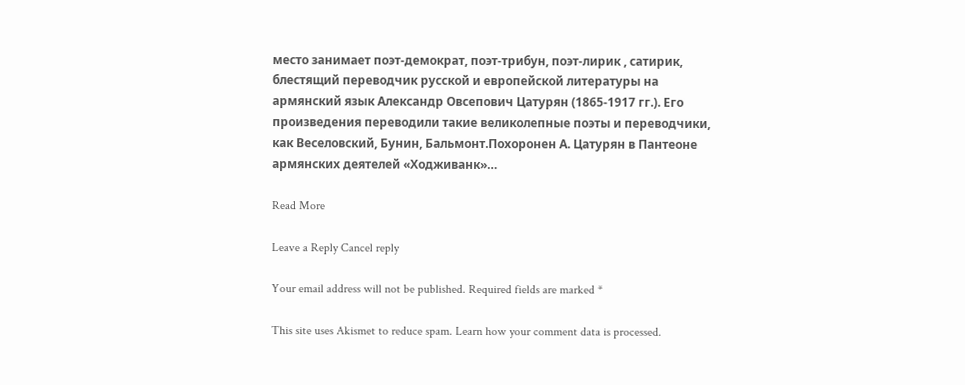место занимает поэт-демократ, поэт-трибун, поэт-лирик , сатирик, блестящий переводчик русской и европейской литературы на армянский язык Александр Овсепович Цатурян (1865-1917 гг.). Его произведения переводили такие великолепные поэты и переводчики, как Веселовский, Бунин, Бальмонт.Похоронен А. Цатурян в Пантеоне армянских деятелей «Ходживанк»…

Read More

Leave a Reply Cancel reply

Your email address will not be published. Required fields are marked *

This site uses Akismet to reduce spam. Learn how your comment data is processed.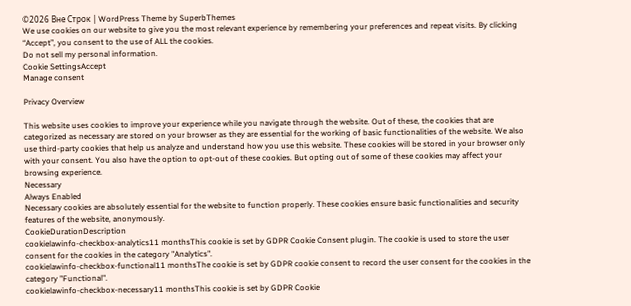©2026 Вне Строк | WordPress Theme by SuperbThemes
We use cookies on our website to give you the most relevant experience by remembering your preferences and repeat visits. By clicking “Accept”, you consent to the use of ALL the cookies.
Do not sell my personal information.
Cookie SettingsAccept
Manage consent

Privacy Overview

This website uses cookies to improve your experience while you navigate through the website. Out of these, the cookies that are categorized as necessary are stored on your browser as they are essential for the working of basic functionalities of the website. We also use third-party cookies that help us analyze and understand how you use this website. These cookies will be stored in your browser only with your consent. You also have the option to opt-out of these cookies. But opting out of some of these cookies may affect your browsing experience.
Necessary
Always Enabled
Necessary cookies are absolutely essential for the website to function properly. These cookies ensure basic functionalities and security features of the website, anonymously.
CookieDurationDescription
cookielawinfo-checkbox-analytics11 monthsThis cookie is set by GDPR Cookie Consent plugin. The cookie is used to store the user consent for the cookies in the category "Analytics".
cookielawinfo-checkbox-functional11 monthsThe cookie is set by GDPR cookie consent to record the user consent for the cookies in the category "Functional".
cookielawinfo-checkbox-necessary11 monthsThis cookie is set by GDPR Cookie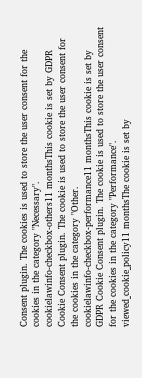Consent plugin. The cookies is used to store the user consent for the cookies in the category "Necessary".
cookielawinfo-checkbox-others11 monthsThis cookie is set by GDPR Cookie Consent plugin. The cookie is used to store the user consent for the cookies in the category "Other.
cookielawinfo-checkbox-performance11 monthsThis cookie is set by GDPR Cookie Consent plugin. The cookie is used to store the user consent for the cookies in the category "Performance".
viewed_cookie_policy11 monthsThe cookie is set by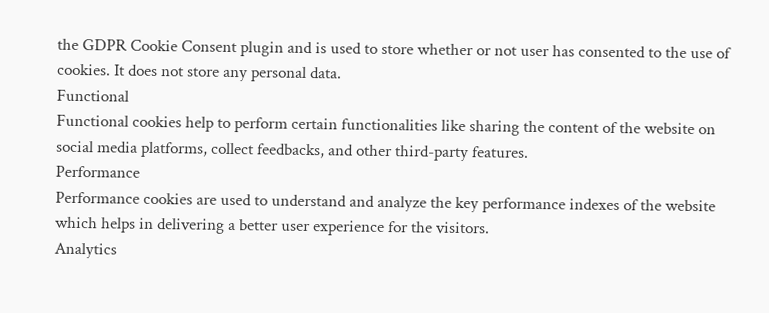the GDPR Cookie Consent plugin and is used to store whether or not user has consented to the use of cookies. It does not store any personal data.
Functional
Functional cookies help to perform certain functionalities like sharing the content of the website on social media platforms, collect feedbacks, and other third-party features.
Performance
Performance cookies are used to understand and analyze the key performance indexes of the website which helps in delivering a better user experience for the visitors.
Analytics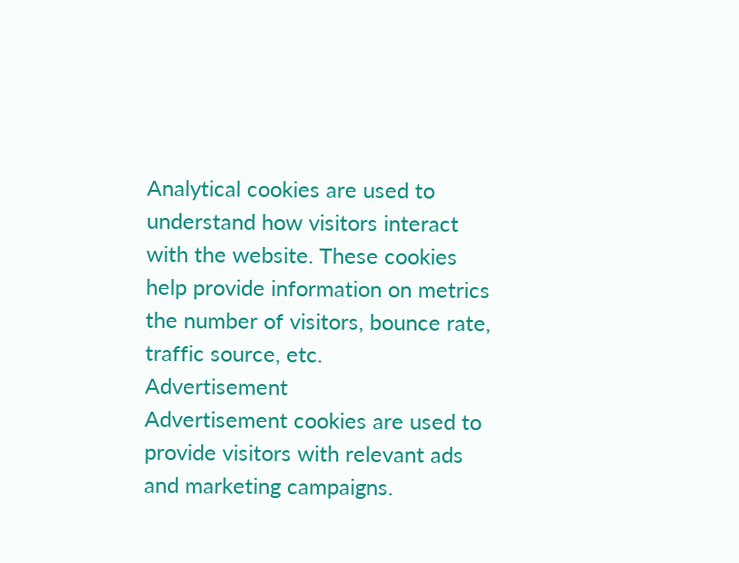Analytical cookies are used to understand how visitors interact with the website. These cookies help provide information on metrics the number of visitors, bounce rate, traffic source, etc.
Advertisement
Advertisement cookies are used to provide visitors with relevant ads and marketing campaigns.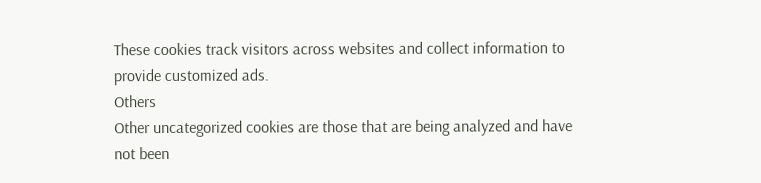These cookies track visitors across websites and collect information to provide customized ads.
Others
Other uncategorized cookies are those that are being analyzed and have not been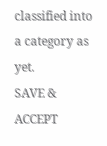classified into a category as yet.
SAVE & ACCEPT